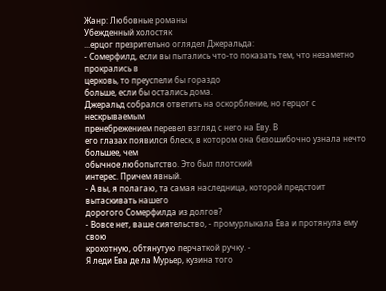Жанр: Любовные романы
Убежденный холостяк
...ерцог презрительно оглядел Джеральда:
- Сомерфилд, если вы пытались что-то показать тем, что незаметно прокрались в
церковь, то преуспели бы гораздо
больше, если бы остались дома.
Джеральд собрался ответить на оскорбление, но герцог с нескрываемым
пренебрежением перевел взгляд с него на Еву. В
его глазах появился блеск, в котором она безошибочно узнала нечто большее, чем
обычное любопытство. Это был плотский
интерес. Причем явный.
- А вы, я полагаю, та самая наследница, которой предстоит вытаскивать нашего
дорогого Сомерфилда из долгов?
- Вовсе нет, ваше сиятельство, - промурлыкала Ева и протянула ему свою
крохотную, обтянутую перчаткой ручку. -
Я леди Ева де ла Мурьер, кузина того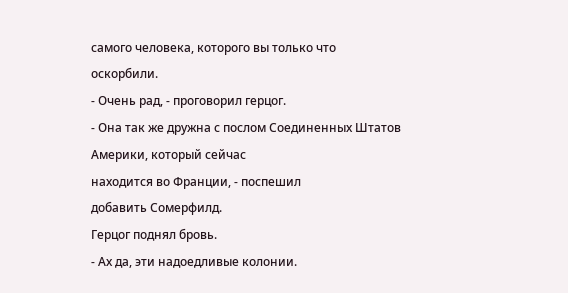самого человека, которого вы только что
оскорбили.
- Очень рад, - проговорил герцог.
- Она так же дружна с послом Соединенных Штатов Америки, который сейчас
находится во Франции, - поспешил
добавить Сомерфилд.
Герцог поднял бровь.
- Ах да, эти надоедливые колонии.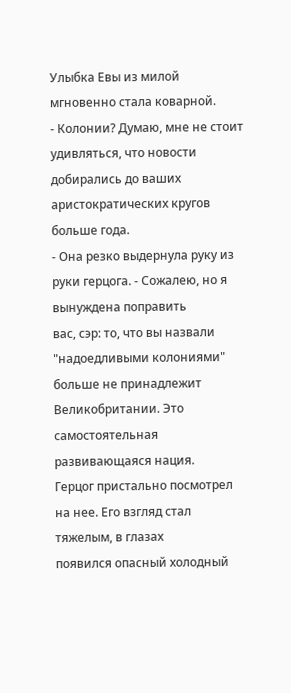Улыбка Евы из милой мгновенно стала коварной.
- Колонии? Думаю, мне не стоит удивляться, что новости добирались до ваших
аристократических кругов больше года.
- Она резко выдернула руку из руки герцога. - Сожалею, но я вынуждена поправить
вас, сэр: то, что вы назвали
"надоедливыми колониями" больше не принадлежит Великобритании. Это
самостоятельная развивающаяся нация.
Герцог пристально посмотрел на нее. Его взгляд стал тяжелым, в глазах
появился опасный холодный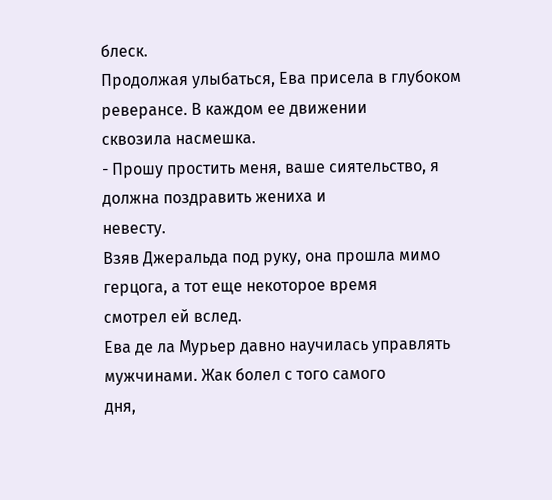блеск.
Продолжая улыбаться, Ева присела в глубоком реверансе. В каждом ее движении
сквозила насмешка.
- Прошу простить меня, ваше сиятельство, я должна поздравить жениха и
невесту.
Взяв Джеральда под руку, она прошла мимо герцога, а тот еще некоторое время
смотрел ей вслед.
Ева де ла Мурьер давно научилась управлять мужчинами. Жак болел с того самого
дня,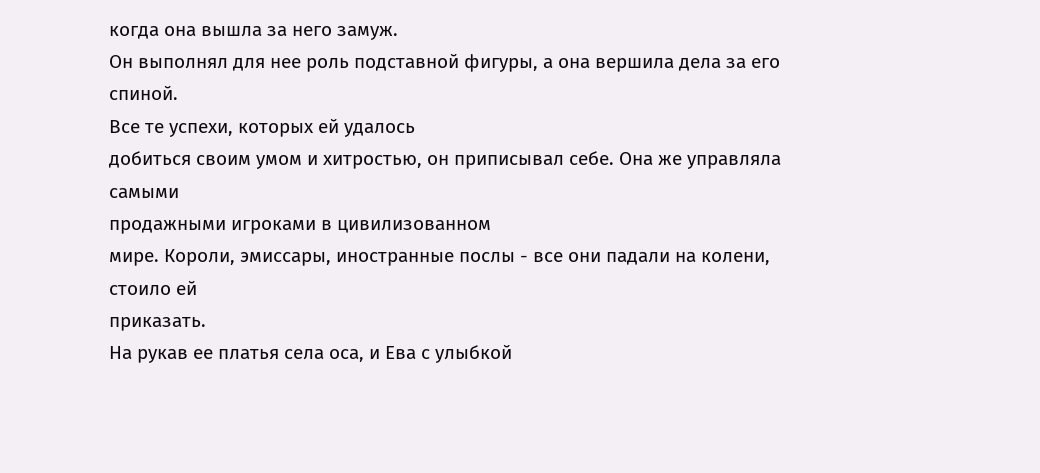когда она вышла за него замуж.
Он выполнял для нее роль подставной фигуры, а она вершила дела за его спиной.
Все те успехи, которых ей удалось
добиться своим умом и хитростью, он приписывал себе. Она же управляла самыми
продажными игроками в цивилизованном
мире. Короли, эмиссары, иностранные послы - все они падали на колени, стоило ей
приказать.
На рукав ее платья села оса, и Ева с улыбкой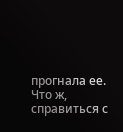прогнала ее. Что ж, справиться с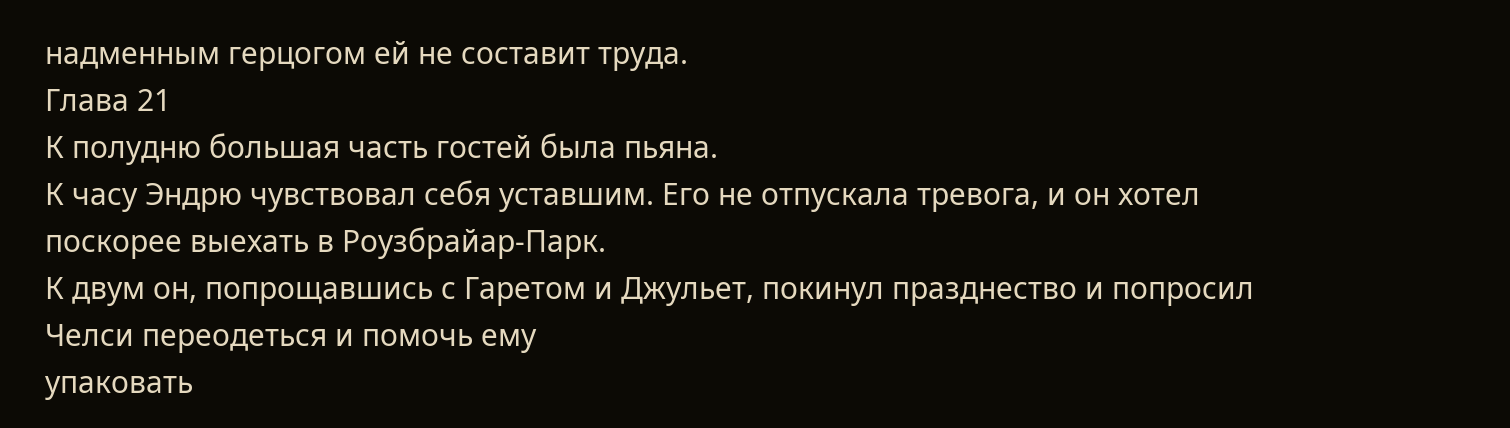надменным герцогом ей не составит труда.
Глава 21
К полудню большая часть гостей была пьяна.
К часу Эндрю чувствовал себя уставшим. Его не отпускала тревога, и он хотел
поскорее выехать в Роузбрайар-Парк.
К двум он, попрощавшись с Гаретом и Джульет, покинул празднество и попросил
Челси переодеться и помочь ему
упаковать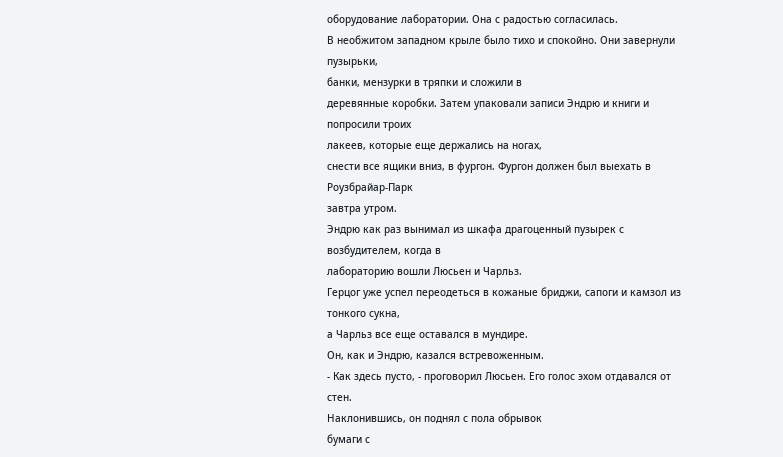оборудование лаборатории. Она с радостью согласилась.
В необжитом западном крыле было тихо и спокойно. Они завернули пузырьки,
банки, мензурки в тряпки и сложили в
деревянные коробки. Затем упаковали записи Эндрю и книги и попросили троих
лакеев, которые еще держались на ногах,
снести все ящики вниз, в фургон. Фургон должен был выехать в Роузбрайар-Парк
завтра утром.
Эндрю как раз вынимал из шкафа драгоценный пузырек с возбудителем, когда в
лабораторию вошли Люсьен и Чарльз.
Герцог уже успел переодеться в кожаные бриджи, сапоги и камзол из тонкого сукна,
а Чарльз все еще оставался в мундире.
Он, как и Эндрю, казался встревоженным.
- Как здесь пусто, - проговорил Люсьен. Его голос эхом отдавался от стен.
Наклонившись, он поднял с пола обрывок
бумаги с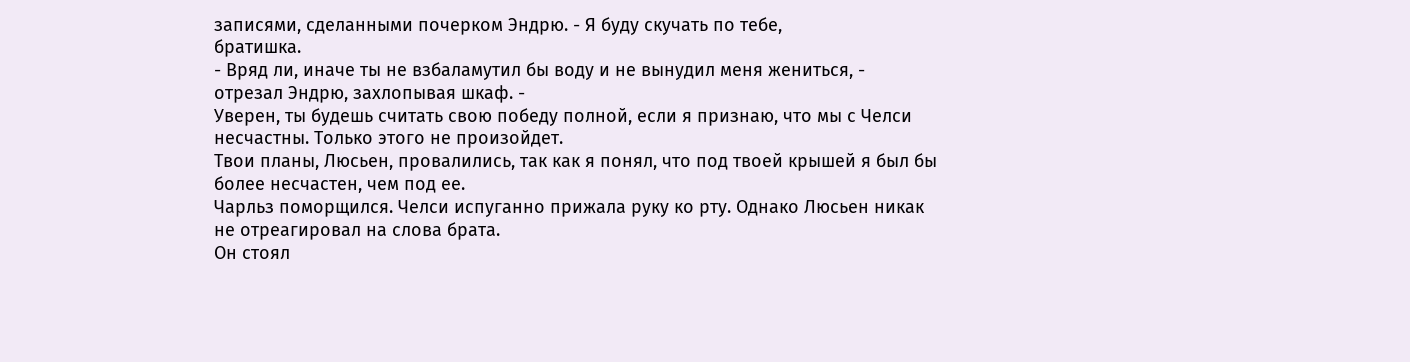записями, сделанными почерком Эндрю. - Я буду скучать по тебе,
братишка.
- Вряд ли, иначе ты не взбаламутил бы воду и не вынудил меня жениться, -
отрезал Эндрю, захлопывая шкаф. -
Уверен, ты будешь считать свою победу полной, если я признаю, что мы с Челси
несчастны. Только этого не произойдет.
Твои планы, Люсьен, провалились, так как я понял, что под твоей крышей я был бы
более несчастен, чем под ее.
Чарльз поморщился. Челси испуганно прижала руку ко рту. Однако Люсьен никак
не отреагировал на слова брата.
Он стоял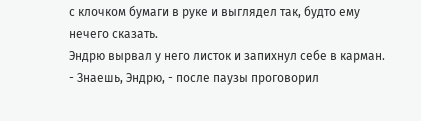с клочком бумаги в руке и выглядел так, будто ему нечего сказать.
Эндрю вырвал у него листок и запихнул себе в карман.
- Знаешь, Эндрю, - после паузы проговорил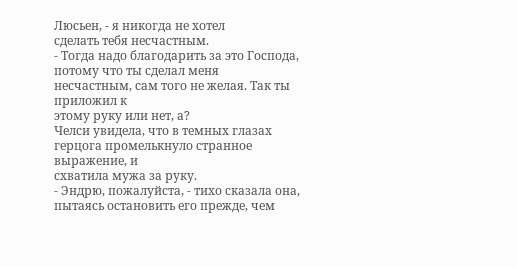Люсьен, - я никогда не хотел
сделать тебя несчастным.
- Тогда надо благодарить за это Господа, потому что ты сделал меня
несчастным, сам того не желая. Так ты приложил к
этому руку или нет, а?
Челси увидела, что в темных глазах герцога промелькнуло странное выражение, и
схватила мужа за руку.
- Эндрю, пожалуйста, - тихо сказала она, пытаясь остановить его прежде, чем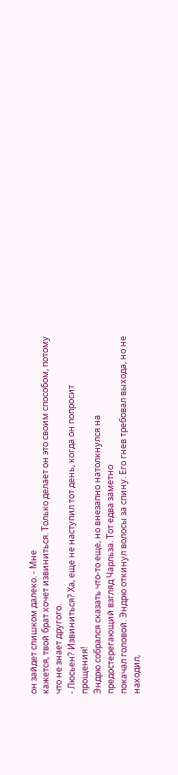он зайдет слишком далеко. - Мне
кажется, твой брат хочет извиниться. Только делает он это своим способом, потому
что не знает другого.
- Люсьен? Извиниться? Ха, еще не наступил тот день, когда он попросит
прощения!
Эндрю собрался сказать что-то еще, но внезапно натолкнулся на
предостерегающий взгляд Чарльза. Тот едва заметно
покачал головой. Эндрю откинул волосы за спину. Его гнев требовал выхода, но не
находил,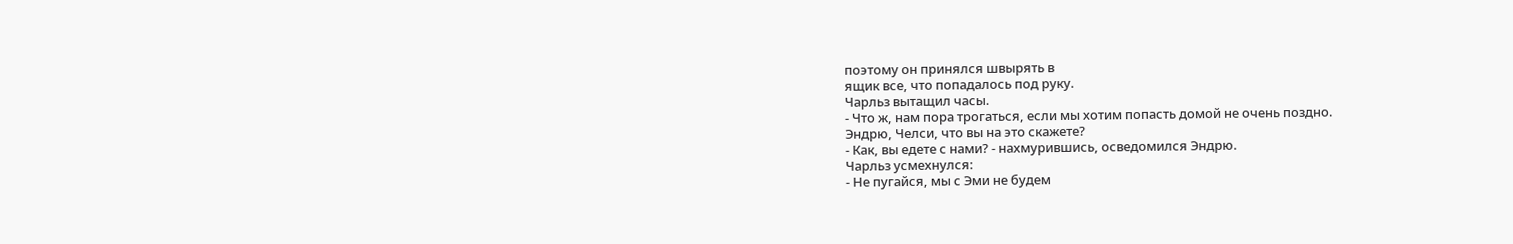поэтому он принялся швырять в
ящик все, что попадалось под руку.
Чарльз вытащил часы.
- Что ж, нам пора трогаться, если мы хотим попасть домой не очень поздно.
Эндрю, Челси, что вы на это скажете?
- Как, вы едете с нами? - нахмурившись, осведомился Эндрю.
Чарльз усмехнулся:
- Не пугайся, мы с Эми не будем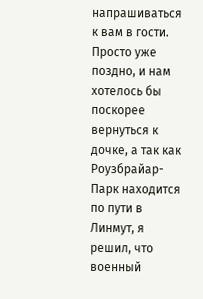напрашиваться к вам в гости. Просто уже
поздно, и нам хотелось бы поскорее
вернуться к дочке, а так как Роузбрайар-Парк находится по пути в Линмут, я
решил, что военный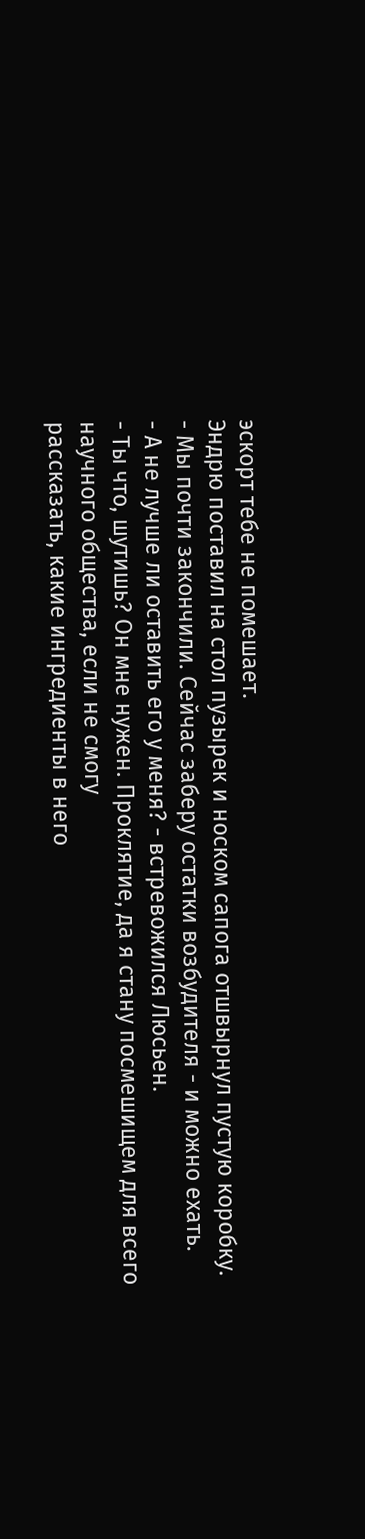эскорт тебе не помешает.
Эндрю поставил на стол пузырек и носком сапога отшвырнул пустую коробку.
- Мы почти закончили. Сейчас заберу остатки возбудителя - и можно ехать.
- А не лучше ли оставить его у меня? - встревожился Люсьен.
- Ты что, шутишь? Он мне нужен. Проклятие, да я стану посмешищем для всего
научного общества, если не смогу
рассказать, какие ингредиенты в него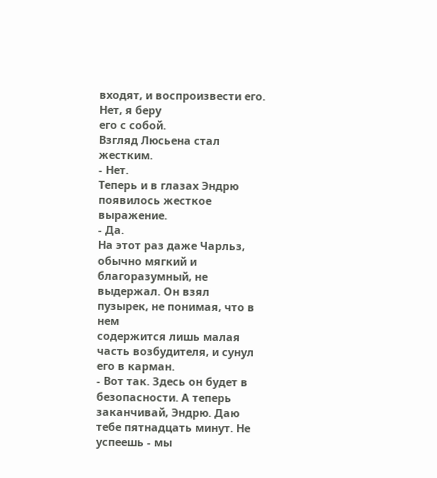входят, и воспроизвести его. Нет, я беру
его с собой.
Взгляд Люсьена стал жестким.
- Нет.
Теперь и в глазах Эндрю появилось жесткое выражение.
- Да.
На этот раз даже Чарльз, обычно мягкий и благоразумный, не выдержал. Он взял
пузырек, не понимая, что в нем
содержится лишь малая часть возбудителя, и сунул его в карман.
- Вот так. Здесь он будет в безопасности. А теперь заканчивай, Эндрю. Даю
тебе пятнадцать минут. Не успеешь - мы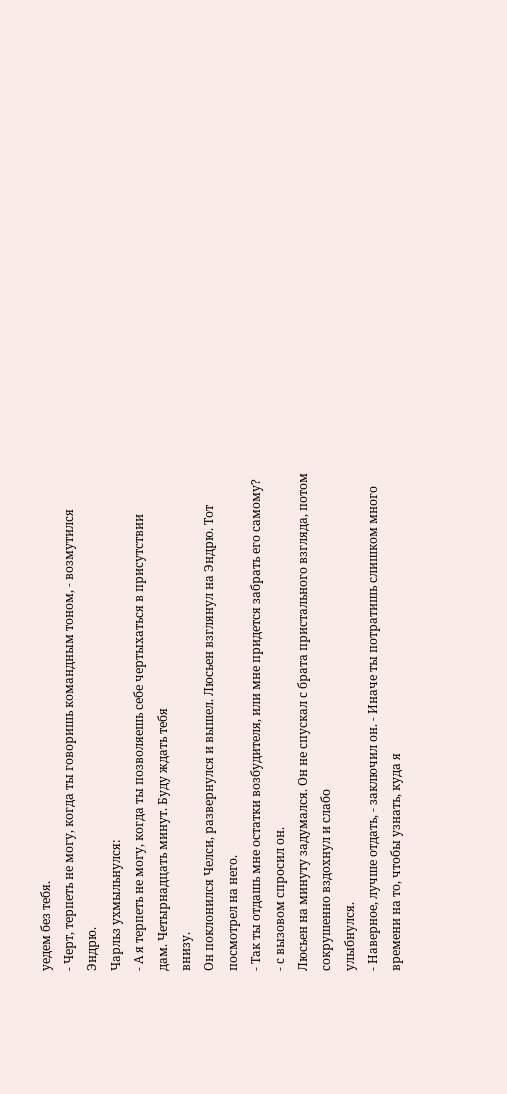уедем без тебя.
- Черт, терпеть не могу, когда ты говоришь командным тоном, - возмутился
Эндрю.
Чарльз ухмыльнулся:
- А я терпеть не могу, когда ты позволяешь себе чертыхаться в присутствии
дам. Четырнадцать минут. Буду ждать тебя
внизу.
Он поклонился Челси, развернулся и вышел. Люсьен взглянул на Эндрю. Тот
посмотрел на него.
- Так ты отдашь мне остатки возбудителя, или мне придется забрать его самому?
- с вызовом спросил он.
Люсьен на минуту задумался. Он не спускал с брата пристального взгляда, потом
сокрушенно вздохнул и слабо
улыбнулся.
- Наверное, лучше отдать, - заключил он. - Иначе ты потратишь слишком много
времени на то, чтобы узнать, куда я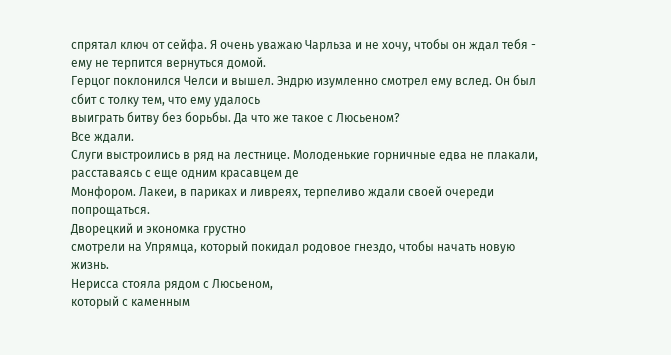спрятал ключ от сейфа. Я очень уважаю Чарльза и не хочу, чтобы он ждал тебя -
ему не терпится вернуться домой.
Герцог поклонился Челси и вышел. Эндрю изумленно смотрел ему вслед. Он был
сбит с толку тем, что ему удалось
выиграть битву без борьбы. Да что же такое с Люсьеном?
Все ждали.
Слуги выстроились в ряд на лестнице. Молоденькие горничные едва не плакали,
расставаясь с еще одним красавцем де
Монфором. Лакеи, в париках и ливреях, терпеливо ждали своей очереди попрощаться.
Дворецкий и экономка грустно
смотрели на Упрямца, который покидал родовое гнездо, чтобы начать новую жизнь.
Нерисса стояла рядом с Люсьеном,
который с каменным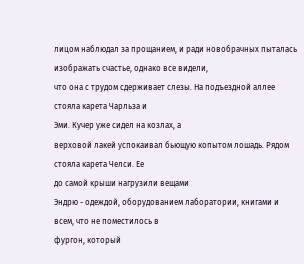лицом наблюдал за прощанием, и ради новобрачных пыталась
изображать счастье, однако все видели,
что она с трудом сдерживает слезы. На подъездной аллее стояла карета Чарльза и
Эми. Кучер уже сидел на козлах, а
верховой лакей успокаивал бьющую копытом лошадь. Рядом стояла карета Челси. Ее
до самой крыши нагрузили вещами
Эндрю - одеждой, оборудованием лаборатории, книгами и всем, что не поместилось в
фургон, который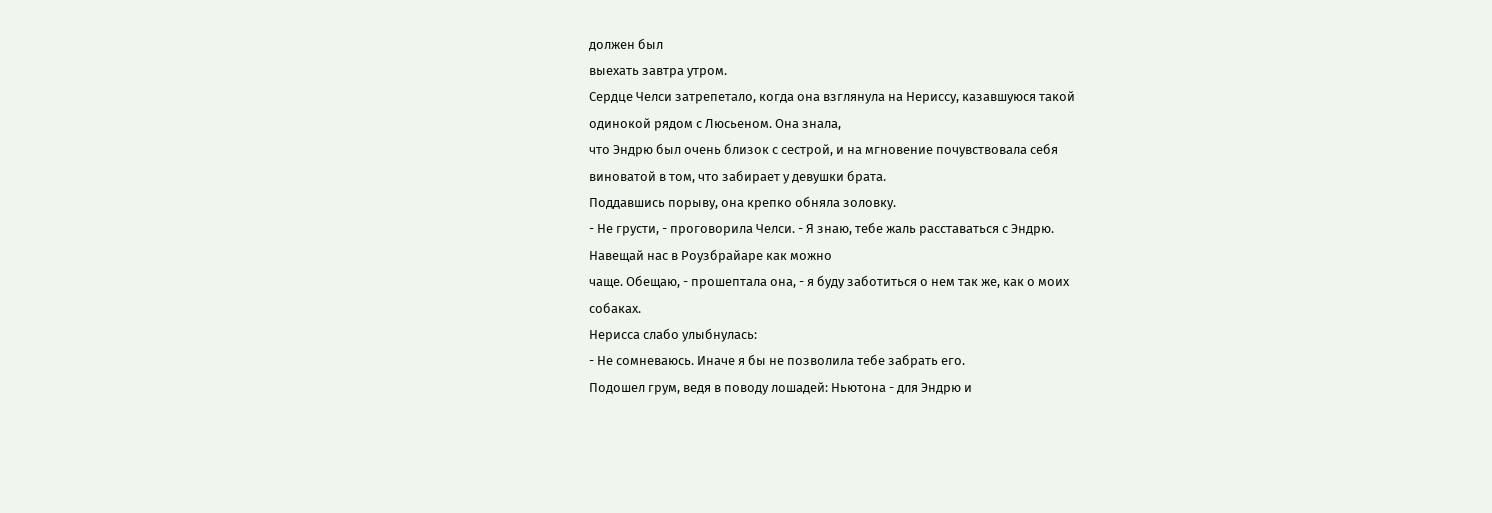должен был
выехать завтра утром.
Сердце Челси затрепетало, когда она взглянула на Нериссу, казавшуюся такой
одинокой рядом с Люсьеном. Она знала,
что Эндрю был очень близок с сестрой, и на мгновение почувствовала себя
виноватой в том, что забирает у девушки брата.
Поддавшись порыву, она крепко обняла золовку.
- Не грусти, - проговорила Челси. - Я знаю, тебе жаль расставаться с Эндрю.
Навещай нас в Роузбрайаре как можно
чаще. Обещаю, - прошептала она, - я буду заботиться о нем так же, как о моих
собаках.
Нерисса слабо улыбнулась:
- Не сомневаюсь. Иначе я бы не позволила тебе забрать его.
Подошел грум, ведя в поводу лошадей: Ньютона - для Эндрю и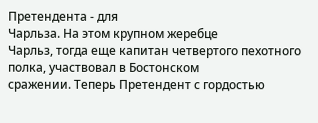Претендента - для
Чарльза. На этом крупном жеребце
Чарльз, тогда еще капитан четвертого пехотного полка, участвовал в Бостонском
сражении. Теперь Претендент с гордостью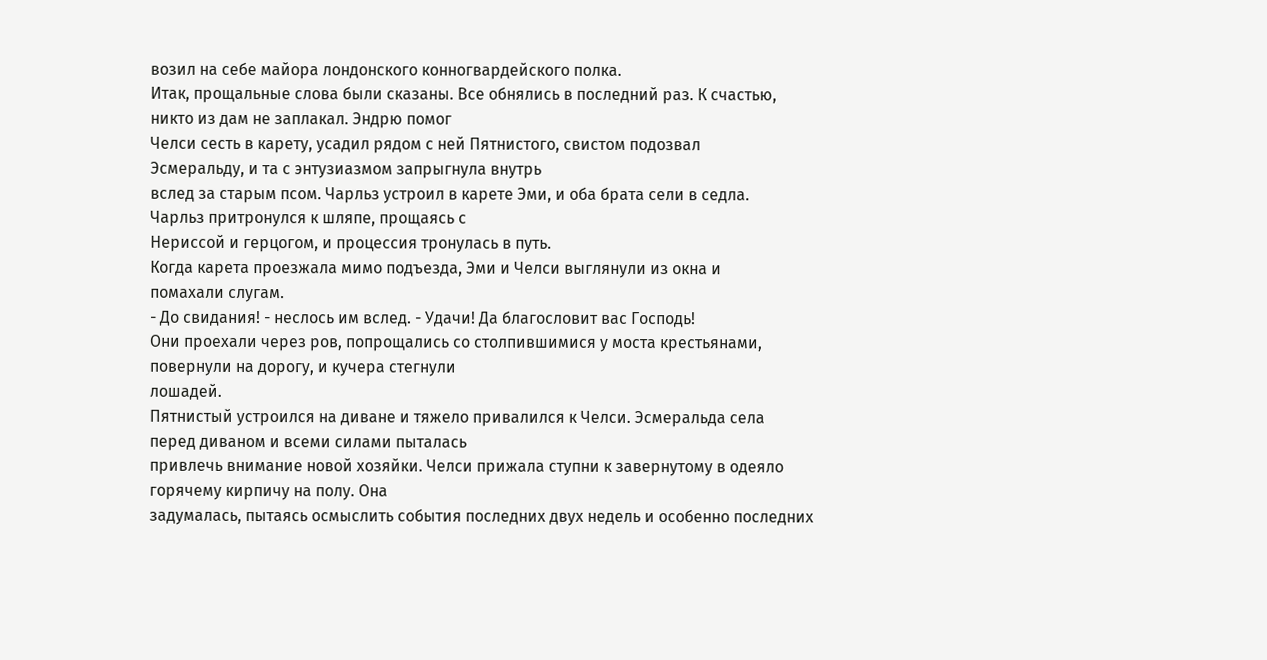возил на себе майора лондонского конногвардейского полка.
Итак, прощальные слова были сказаны. Все обнялись в последний раз. К счастью,
никто из дам не заплакал. Эндрю помог
Челси сесть в карету, усадил рядом с ней Пятнистого, свистом подозвал
Эсмеральду, и та с энтузиазмом запрыгнула внутрь
вслед за старым псом. Чарльз устроил в карете Эми, и оба брата сели в седла.
Чарльз притронулся к шляпе, прощаясь с
Нериссой и герцогом, и процессия тронулась в путь.
Когда карета проезжала мимо подъезда, Эми и Челси выглянули из окна и
помахали слугам.
- До свидания! - неслось им вслед. - Удачи! Да благословит вас Господь!
Они проехали через ров, попрощались со столпившимися у моста крестьянами,
повернули на дорогу, и кучера стегнули
лошадей.
Пятнистый устроился на диване и тяжело привалился к Челси. Эсмеральда села
перед диваном и всеми силами пыталась
привлечь внимание новой хозяйки. Челси прижала ступни к завернутому в одеяло
горячему кирпичу на полу. Она
задумалась, пытаясь осмыслить события последних двух недель и особенно последних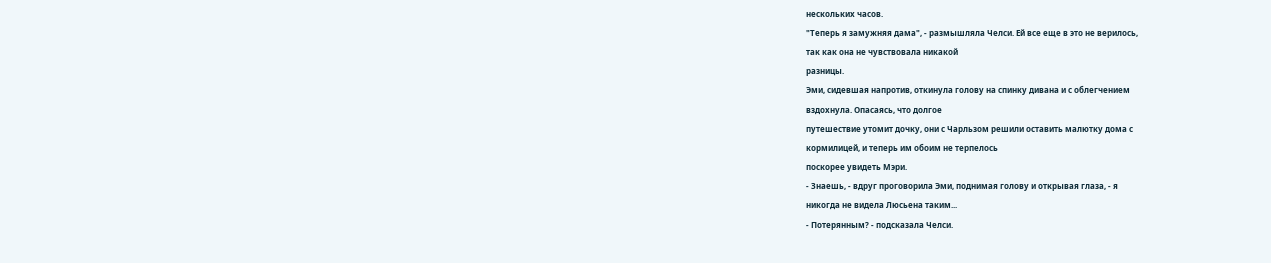нескольких часов.
"Теперь я замужняя дама", - размышляла Челси. Ей все еще в это не верилось,
так как она не чувствовала никакой
разницы.
Эми, сидевшая напротив, откинула голову на спинку дивана и с облегчением
вздохнула. Опасаясь, что долгое
путешествие утомит дочку, они с Чарльзом решили оставить малютку дома с
кормилицей, и теперь им обоим не терпелось
поскорее увидеть Мэри.
- Знаешь, - вдруг проговорила Эми, поднимая голову и открывая глаза, - я
никогда не видела Люсьена таким...
- Потерянным? - подсказала Челси.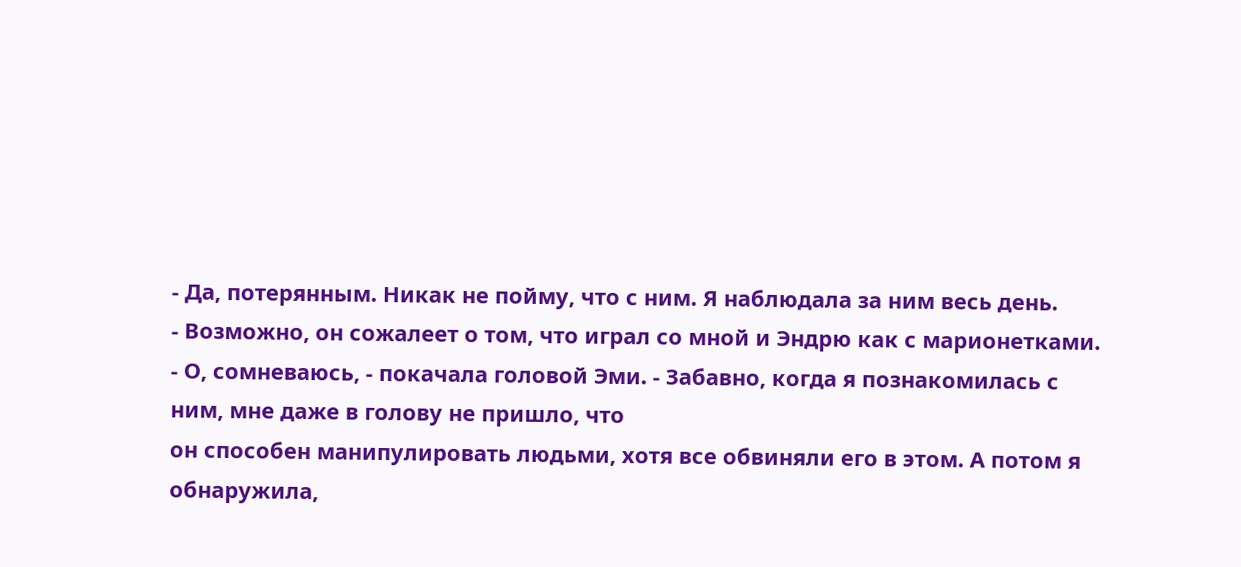- Да, потерянным. Никак не пойму, что с ним. Я наблюдала за ним весь день.
- Возможно, он сожалеет о том, что играл со мной и Эндрю как с марионетками.
- О, сомневаюсь, - покачала головой Эми. - Забавно, когда я познакомилась с
ним, мне даже в голову не пришло, что
он способен манипулировать людьми, хотя все обвиняли его в этом. А потом я
обнаружила,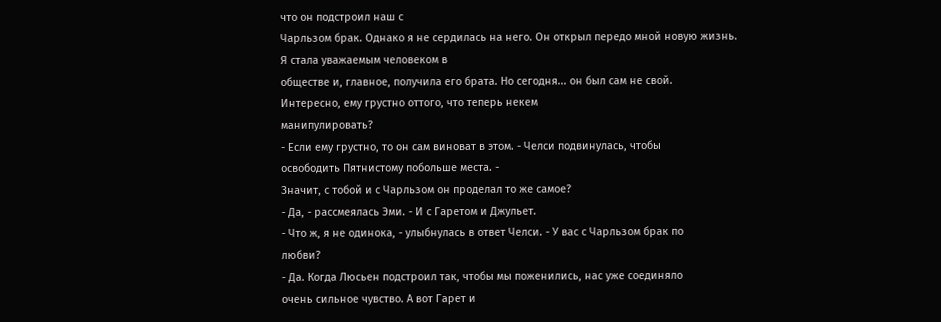что он подстроил наш с
Чарльзом брак. Однако я не сердилась на него. Он открыл передо мной новую жизнь.
Я стала уважаемым человеком в
обществе и, главное, получила его брата. Но сегодня... он был сам не свой.
Интересно, ему грустно оттого, что теперь некем
манипулировать?
- Если ему грустно, то он сам виноват в этом. - Челси подвинулась, чтобы
освободить Пятнистому побольше места. -
Значит, с тобой и с Чарльзом он проделал то же самое?
- Да, - рассмеялась Эми. - И с Гаретом и Джульет.
- Что ж, я не одинока, - улыбнулась в ответ Челси. - У вас с Чарльзом брак по
любви?
- Да. Когда Люсьен подстроил так, чтобы мы поженились, нас уже соединяло
очень сильное чувство. А вот Гарет и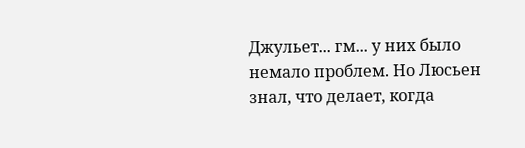Джульет... гм... у них было немало проблем. Но Люсьен знал, что делает, когда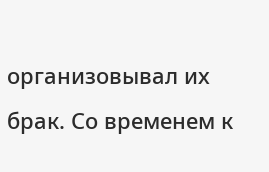организовывал их брак. Со временем к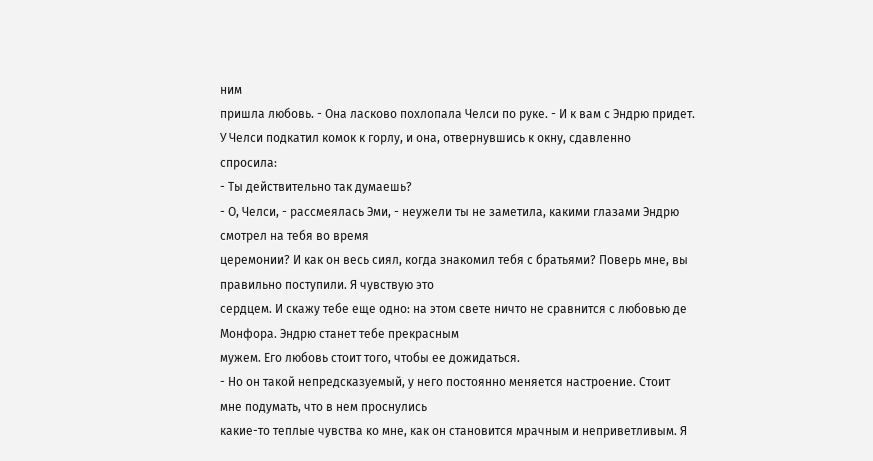ним
пришла любовь. - Она ласково похлопала Челси по руке. - И к вам с Эндрю придет.
У Челси подкатил комок к горлу, и она, отвернувшись к окну, сдавленно
спросила:
- Ты действительно так думаешь?
- О, Челси, - рассмеялась Эми, - неужели ты не заметила, какими глазами Эндрю
смотрел на тебя во время
церемонии? И как он весь сиял, когда знакомил тебя с братьями? Поверь мне, вы
правильно поступили. Я чувствую это
сердцем. И скажу тебе еще одно: на этом свете ничто не сравнится с любовью де
Монфора. Эндрю станет тебе прекрасным
мужем. Его любовь стоит того, чтобы ее дожидаться.
- Но он такой непредсказуемый, у него постоянно меняется настроение. Стоит
мне подумать, что в нем проснулись
какие-то теплые чувства ко мне, как он становится мрачным и неприветливым. Я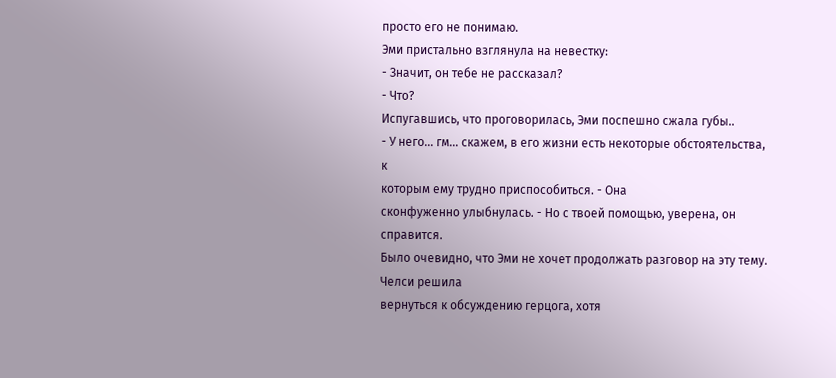просто его не понимаю.
Эми пристально взглянула на невестку:
- Значит, он тебе не рассказал?
- Что?
Испугавшись, что проговорилась, Эми поспешно сжала губы..
- У него... гм... скажем, в его жизни есть некоторые обстоятельства, к
которым ему трудно приспособиться. - Она
сконфуженно улыбнулась. - Но с твоей помощью, уверена, он справится.
Было очевидно, что Эми не хочет продолжать разговор на эту тему. Челси решила
вернуться к обсуждению герцога, хотя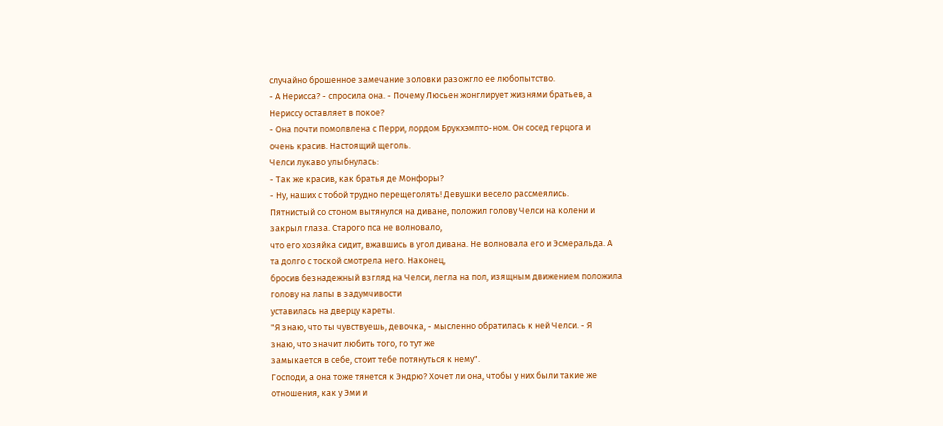случайно брошенное замечание золовки разожгло ее любопытство.
- А Нерисса? - спросила она. - Почему Люсьен жонглирует жизнями братьев, а
Нериссу оставляет в покое?
- Она почти помолвлена с Перри, лордом Брукхэмпто-ном. Он сосед герцога и
очень красив. Настоящий щеголь.
Челси лукаво улыбнулась:
- Так же красив, как братья де Монфоры?
- Ну, наших с тобой трудно перещеголять! Девушки весело рассмеялись.
Пятнистый со стоном вытянулся на диване, положил голову Челси на колени и
закрыл глаза. Старого пса не волновало,
что его хозяйка сидит, вжавшись в угол дивана. Не волновала его и Эсмеральда. А
та долго с тоской смотрела него. Наконец,
бросив безнадежный взгляд на Челси, легла на пол, изящным движением положила
голову на лапы в задумчивости
уставилась на дверцу кареты.
"Я знаю, что ты чувствуешь, девочка, - мысленно обратилась к ней Челси. - Я
знаю, что значит любить того, го тут же
замыкается в себе, стоит тебе потянуться к нему".
Господи, а она тоже тянется к Эндрю? Хочет ли она, чтобы у них были такие же
отношения, как у Эми и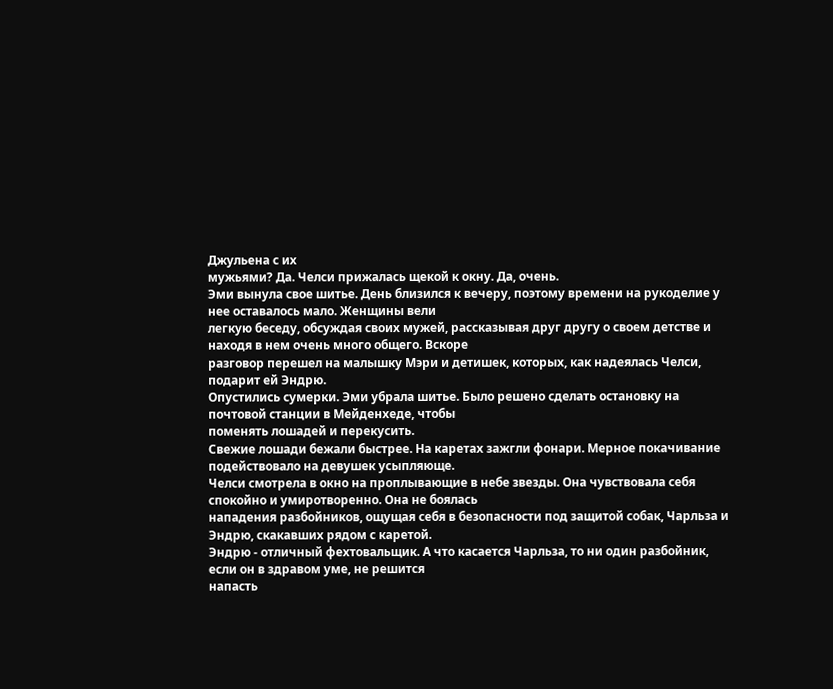Джульена с их
мужьями? Да. Челси прижалась щекой к окну. Да, очень.
Эми вынула свое шитье. День близился к вечеру, поэтому времени на рукоделие у
нее оставалось мало. Женщины вели
легкую беседу, обсуждая своих мужей, рассказывая друг другу о своем детстве и
находя в нем очень много общего. Вскоре
разговор перешел на малышку Мэри и детишек, которых, как надеялась Челси,
подарит ей Эндрю.
Опустились сумерки. Эми убрала шитье. Было решено сделать остановку на
почтовой станции в Мейденхеде, чтобы
поменять лошадей и перекусить.
Свежие лошади бежали быстрее. На каретах зажгли фонари. Мерное покачивание
подействовало на девушек усыпляюще.
Челси смотрела в окно на проплывающие в небе звезды. Она чувствовала себя
спокойно и умиротворенно. Она не боялась
нападения разбойников, ощущая себя в безопасности под защитой собак, Чарльза и
Эндрю, скакавших рядом с каретой.
Эндрю - отличный фехтовальщик. А что касается Чарльза, то ни один разбойник,
если он в здравом уме, не решится
напасть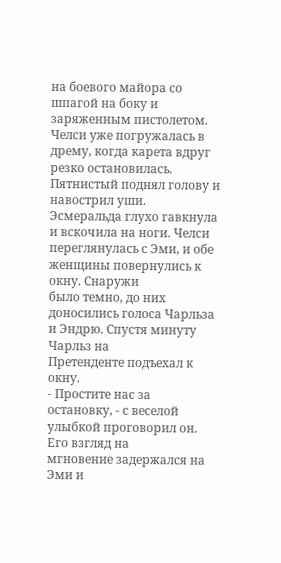на боевого майора со шпагой на боку и заряженным пистолетом.
Челси уже погружалась в дрему, когда карета вдруг резко остановилась.
Пятнистый поднял голову и навострил уши.
Эсмеральда глухо гавкнула и вскочила на ноги. Челси переглянулась с Эми, и обе
женщины повернулись к окну. Снаружи
было темно, до них доносились голоса Чарльза и Эндрю. Спустя минуту Чарльз на
Претенденте подъехал к окну.
- Простите нас за остановку, - с веселой улыбкой проговорил он. Его взгляд на
мгновение задержался на Эми и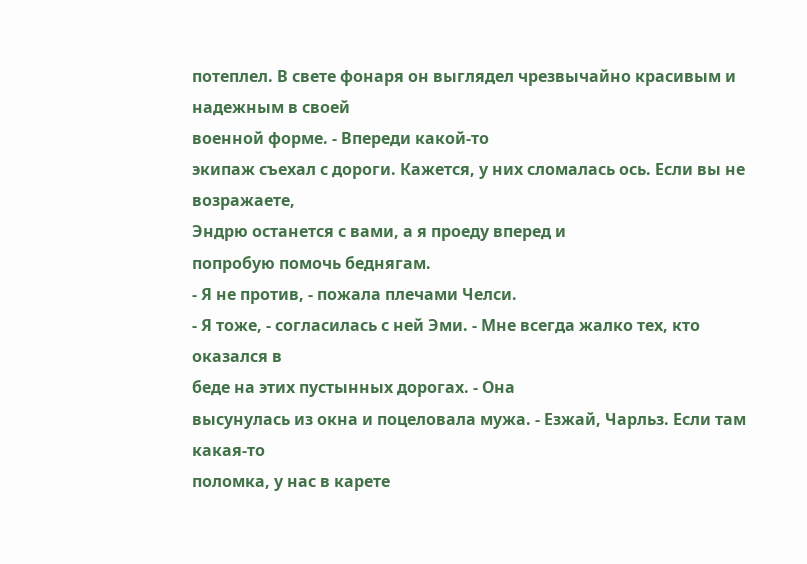потеплел. В свете фонаря он выглядел чрезвычайно красивым и надежным в своей
военной форме. - Впереди какой-то
экипаж съехал с дороги. Кажется, у них сломалась ось. Если вы не возражаете,
Эндрю останется с вами, а я проеду вперед и
попробую помочь беднягам.
- Я не против, - пожала плечами Челси.
- Я тоже, - согласилась с ней Эми. - Мне всегда жалко тех, кто оказался в
беде на этих пустынных дорогах. - Она
высунулась из окна и поцеловала мужа. - Езжай, Чарльз. Если там какая-то
поломка, у нас в карете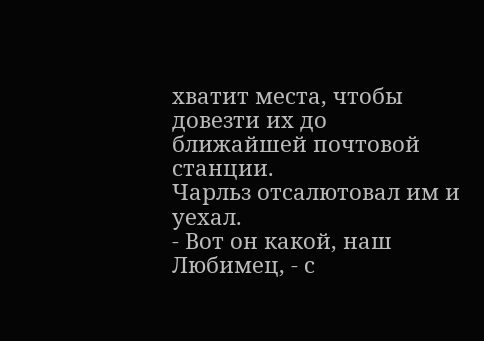хватит места, чтобы
довезти их до ближайшей почтовой станции.
Чарльз отсалютовал им и уехал.
- Вот он какой, наш Любимец, - с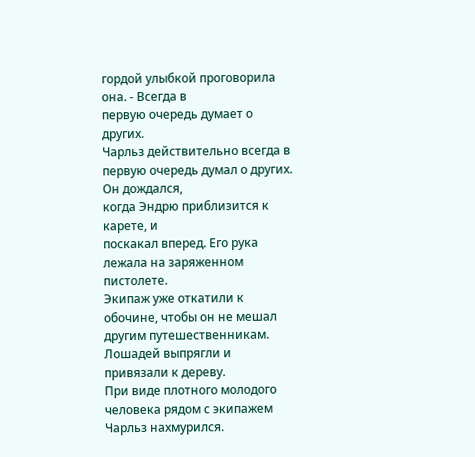гордой улыбкой проговорила она. - Всегда в
первую очередь думает о других.
Чарльз действительно всегда в первую очередь думал о других. Он дождался,
когда Эндрю приблизится к карете, и
поскакал вперед. Его рука лежала на заряженном пистолете.
Экипаж уже откатили к обочине, чтобы он не мешал другим путешественникам.
Лошадей выпрягли и привязали к дереву.
При виде плотного молодого человека рядом с экипажем Чарльз нахмурился.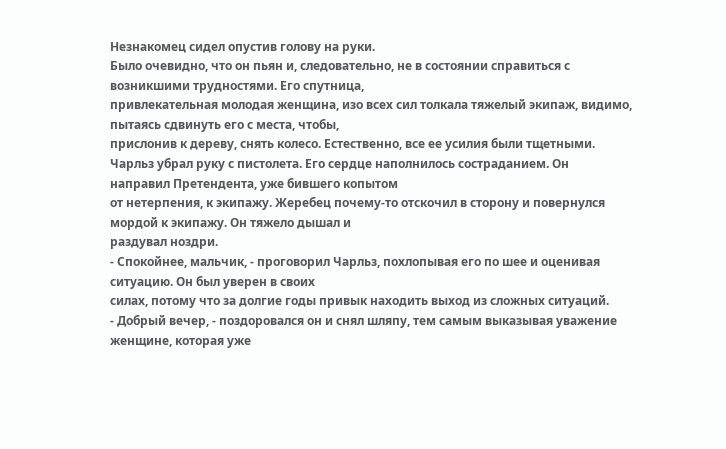Незнакомец сидел опустив голову на руки.
Было очевидно, что он пьян и, следовательно, не в состоянии справиться с
возникшими трудностями. Его спутница,
привлекательная молодая женщина, изо всех сил толкала тяжелый экипаж, видимо,
пытаясь сдвинуть его с места, чтобы,
прислонив к дереву, снять колесо. Естественно, все ее усилия были тщетными.
Чарльз убрал руку с пистолета. Его сердце наполнилось состраданием. Он
направил Претендента, уже бившего копытом
от нетерпения, к экипажу. Жеребец почему-то отскочил в сторону и повернулся
мордой к экипажу. Он тяжело дышал и
раздувал ноздри.
- Спокойнее, мальчик, - проговорил Чарльз, похлопывая его по шее и оценивая
ситуацию. Он был уверен в своих
силах, потому что за долгие годы привык находить выход из сложных ситуаций.
- Добрый вечер, - поздоровался он и снял шляпу, тем самым выказывая уважение
женщине, которая уже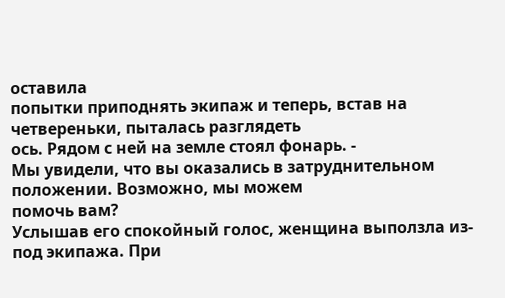оставила
попытки приподнять экипаж и теперь, встав на четвереньки, пыталась разглядеть
ось. Рядом с ней на земле стоял фонарь. -
Мы увидели, что вы оказались в затруднительном положении. Возможно, мы можем
помочь вам?
Услышав его спокойный голос, женщина выползла из-под экипажа. При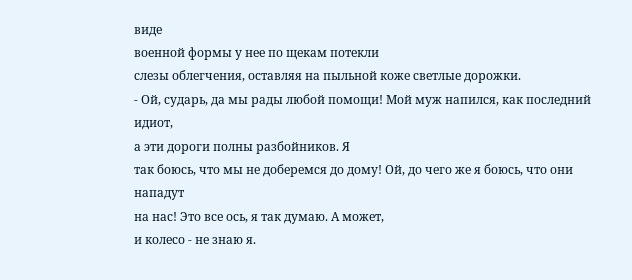виде
военной формы у нее по щекам потекли
слезы облегчения, оставляя на пыльной коже светлые дорожки.
- Ой, сударь, да мы рады любой помощи! Мой муж напился, как последний идиот,
а эти дороги полны разбойников. Я
так боюсь, что мы не доберемся до дому! Ой, до чего же я боюсь, что они нападут
на нас! Это все ось, я так думаю. А может,
и колесо - не знаю я.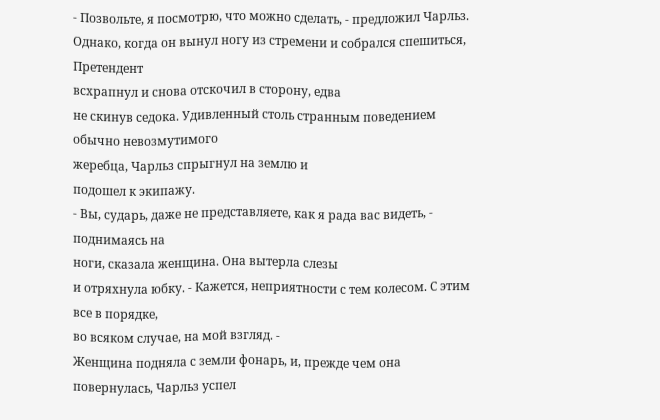- Позвольте, я посмотрю, что можно сделать, - предложил Чарльз.
Однако, когда он вынул ногу из стремени и собрался спешиться, Претендент
всхрапнул и снова отскочил в сторону, едва
не скинув седока. Удивленный столь странным поведением обычно невозмутимого
жеребца, Чарльз спрыгнул на землю и
подошел к экипажу.
- Вы, сударь, даже не представляете, как я рада вас видеть, - поднимаясь на
ноги, сказала женщина. Она вытерла слезы
и отряхнула юбку. - Кажется, неприятности с тем колесом. С этим все в порядке,
во всяком случае, на мой взгляд. -
Женщина подняла с земли фонарь, и, прежде чем она повернулась, Чарльз успел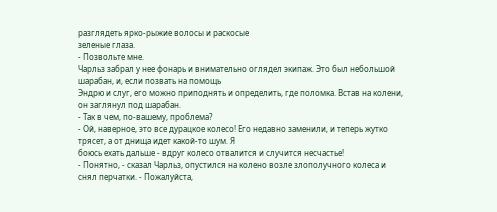разглядеть ярко-рыжие волосы и раскосые
зеленые глаза.
- Позвольте мне.
Чарльз забрал у нее фонарь и внимательно оглядел экипаж. Это был небольшой
шарабан, и, если позвать на помощь
Эндрю и слуг, его можно приподнять и определить, где поломка. Встав на колени,
он заглянул под шарабан.
- Так в чем, по-вашему, проблема?
- Ой, наверное, это все дурацкое колесо! Его недавно заменили, и теперь жутко
трясет, а от днища идет какой-то шум. Я
боюсь ехать дальше - вдруг колесо отвалится и случится несчастье!
- Понятно, - сказал Чарльз, опустился на колено возле злополучного колеса и
снял перчатки. - Пожалуйста,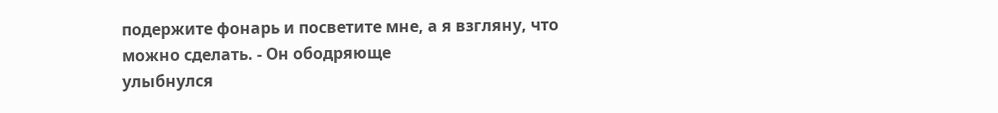подержите фонарь и посветите мне, а я взгляну, что можно сделать. - Он ободряюще
улыбнулся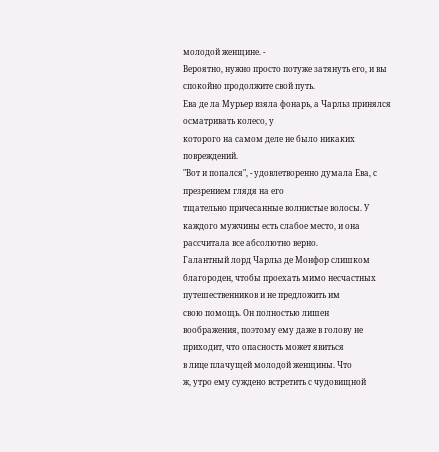молодой женщине. -
Вероятно, нужно просто потуже затянуть его, и вы спокойно продолжите свой путь.
Ева де ла Мурьер взяла фонарь, а Чарльз принялся осматривать колесо, у
которого на самом деле не было никаких
повреждений.
"Вот и попался", - удовлетворенно думала Ева, с презрением глядя на его
тщательно причесанные волнистые волосы. У
каждого мужчины есть слабое место, и она рассчитала все абсолютно верно.
Галантный лорд Чарльз де Монфор слишком
благороден, чтобы проехать мимо несчастных путешественников и не предложить им
свою помощь. Он полностью лишен
воображения, поэтому ему даже в голову не приходит, что опасность может явиться
в лице плачущей молодой женщины. Что
ж, утро ему суждено встретить с чудовищной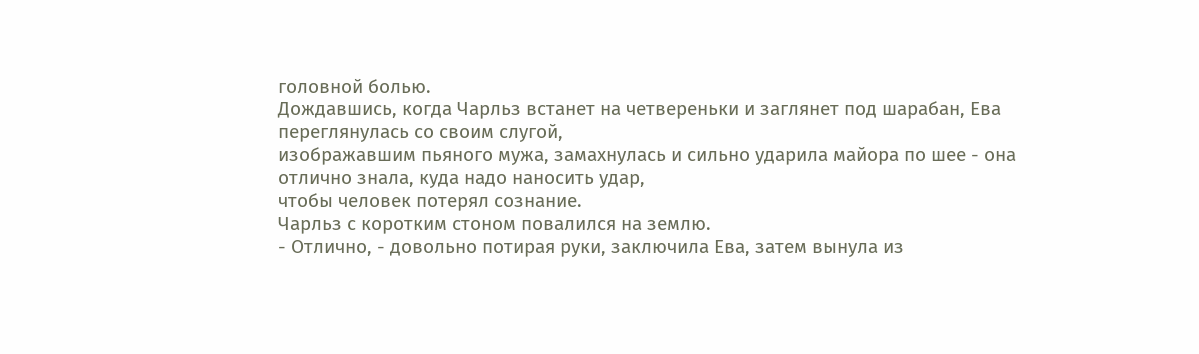головной болью.
Дождавшись, когда Чарльз встанет на четвереньки и заглянет под шарабан, Ева
переглянулась со своим слугой,
изображавшим пьяного мужа, замахнулась и сильно ударила майора по шее - она
отлично знала, куда надо наносить удар,
чтобы человек потерял сознание.
Чарльз с коротким стоном повалился на землю.
- Отлично, - довольно потирая руки, заключила Ева, затем вынула из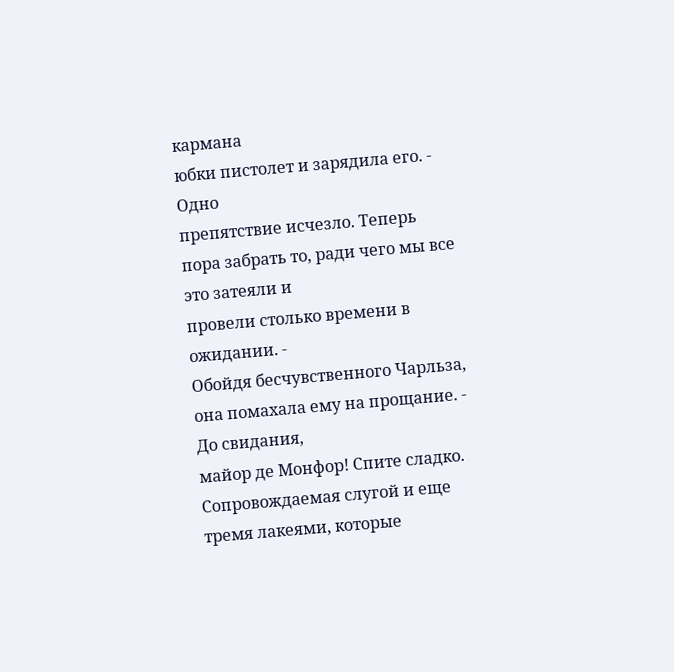кармана
юбки пистолет и зарядила его. - Одно
препятствие исчезло. Теперь пора забрать то, ради чего мы все это затеяли и
провели столько времени в ожидании. -
Обойдя бесчувственного Чарльза, она помахала ему на прощание. - До свидания,
майор де Монфор! Спите сладко.
Сопровождаемая слугой и еще тремя лакеями, которые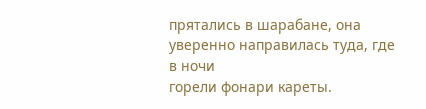прятались в шарабане, она
уверенно направилась туда, где в ночи
горели фонари кареты.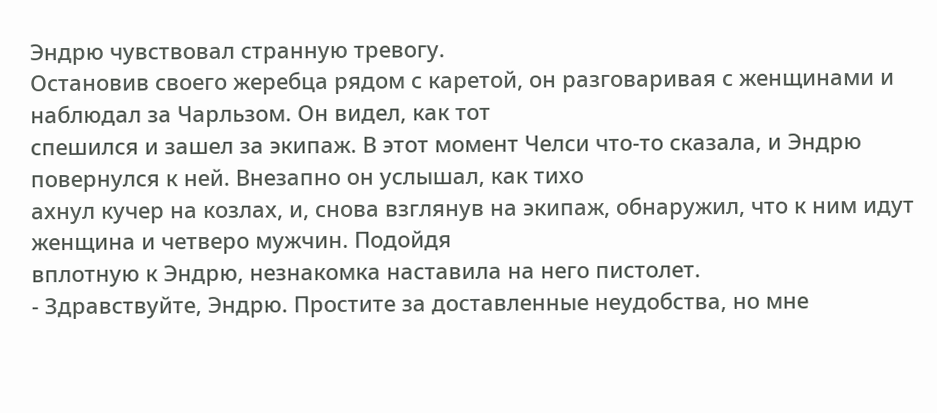Эндрю чувствовал странную тревогу.
Остановив своего жеребца рядом с каретой, он разговаривая с женщинами и
наблюдал за Чарльзом. Он видел, как тот
спешился и зашел за экипаж. В этот момент Челси что-то сказала, и Эндрю
повернулся к ней. Внезапно он услышал, как тихо
ахнул кучер на козлах, и, снова взглянув на экипаж, обнаружил, что к ним идут
женщина и четверо мужчин. Подойдя
вплотную к Эндрю, незнакомка наставила на него пистолет.
- Здравствуйте, Эндрю. Простите за доставленные неудобства, но мне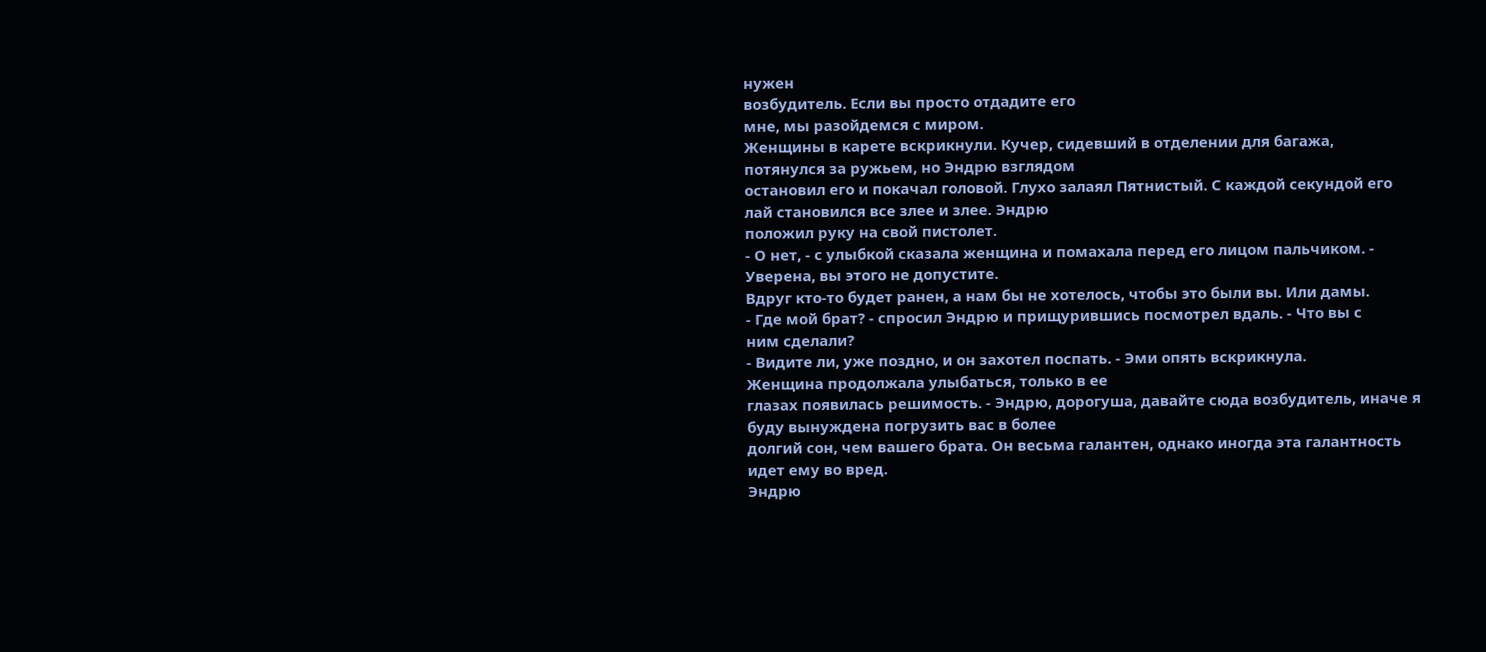нужен
возбудитель. Если вы просто отдадите его
мне, мы разойдемся с миром.
Женщины в карете вскрикнули. Кучер, сидевший в отделении для багажа,
потянулся за ружьем, но Эндрю взглядом
остановил его и покачал головой. Глухо залаял Пятнистый. С каждой секундой его
лай становился все злее и злее. Эндрю
положил руку на свой пистолет.
- О нет, - с улыбкой сказала женщина и помахала перед его лицом пальчиком. -
Уверена, вы этого не допустите.
Вдруг кто-то будет ранен, а нам бы не хотелось, чтобы это были вы. Или дамы.
- Где мой брат? - спросил Эндрю и прищурившись посмотрел вдаль. - Что вы с
ним сделали?
- Видите ли, уже поздно, и он захотел поспать. - Эми опять вскрикнула.
Женщина продолжала улыбаться, только в ее
глазах появилась решимость. - Эндрю, дорогуша, давайте сюда возбудитель, иначе я
буду вынуждена погрузить вас в более
долгий сон, чем вашего брата. Он весьма галантен, однако иногда эта галантность
идет ему во вред.
Эндрю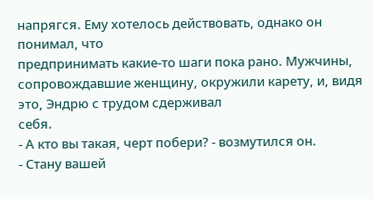напрягся. Ему хотелось действовать, однако он понимал, что
предпринимать какие-то шаги пока рано. Мужчины,
сопровождавшие женщину, окружили карету, и, видя это, Эндрю с трудом сдерживал
себя.
- А кто вы такая, черт побери? - возмутился он.
- Стану вашей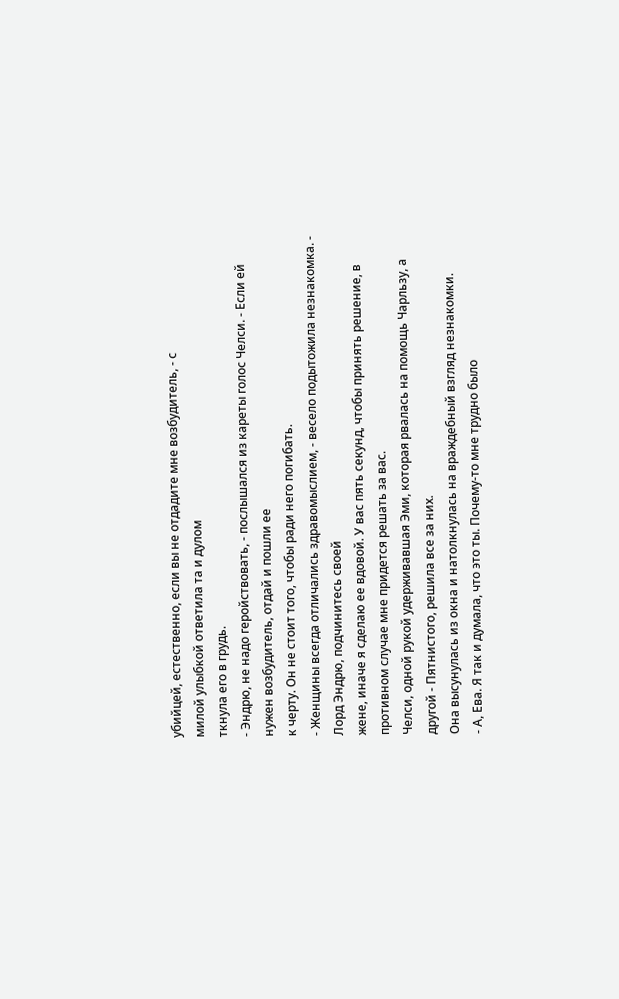убийцей, естественно, если вы не отдадите мне возбудитель, - с
милой улыбкой ответила та и дулом
ткнула его в грудь.
- Эндрю, не надо геройствовать, - послышался из кареты голос Челси. - Если ей
нужен возбудитель, отдай и пошли ее
к черту. Он не стоит того, чтобы ради него погибать.
- Женщины всегда отличались здравомыслием, - весело подытожила незнакомка. -
Лорд Эндрю, подчинитесь своей
жене, иначе я сделаю ее вдовой. У вас пять секунд, чтобы принять решение, в
противном случае мне придется решать за вас.
Челси, одной рукой удерживавшая Эми, которая рвалась на помощь Чарльзу, а
другой - Пятнистого, решила все за них.
Она высунулась из окна и натолкнулась на враждебный взгляд незнакомки.
- А, Ева. Я так и думала, что это ты. Почему-то мне трудно было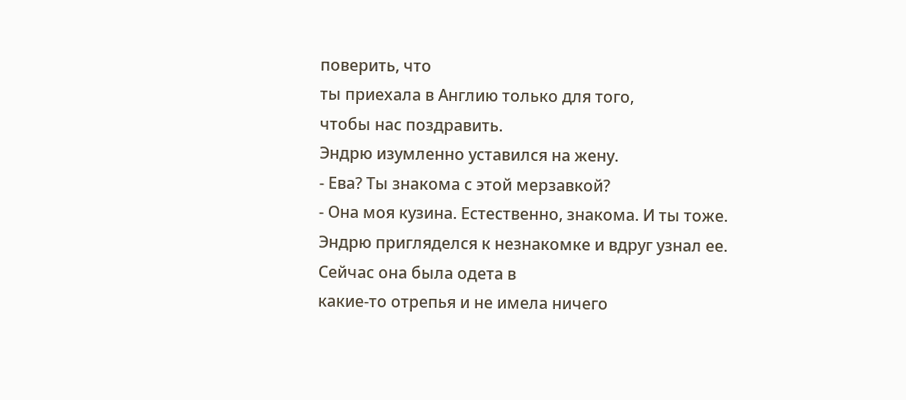поверить, что
ты приехала в Англию только для того,
чтобы нас поздравить.
Эндрю изумленно уставился на жену.
- Ева? Ты знакома с этой мерзавкой?
- Она моя кузина. Естественно, знакома. И ты тоже.
Эндрю пригляделся к незнакомке и вдруг узнал ее. Сейчас она была одета в
какие-то отрепья и не имела ничего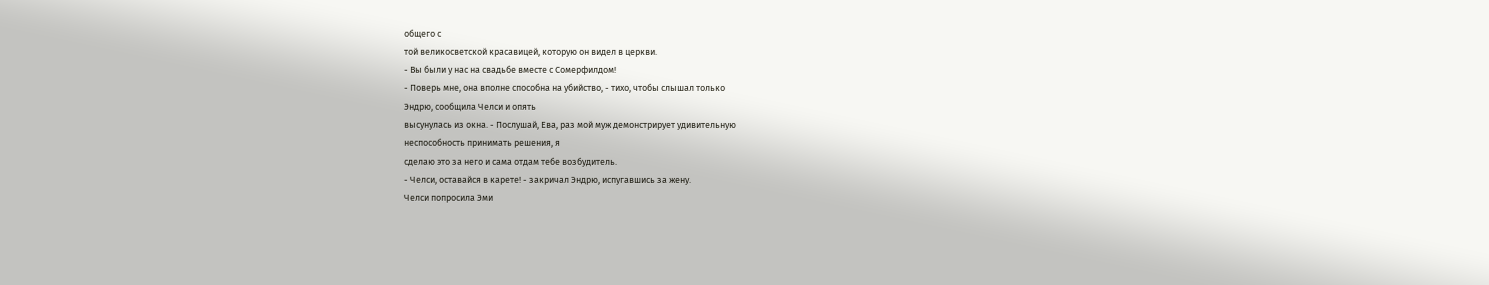общего с
той великосветской красавицей, которую он видел в церкви.
- Вы были у нас на свадьбе вместе с Сомерфилдом!
- Поверь мне, она вполне способна на убийство, - тихо, чтобы слышал только
Эндрю, сообщила Челси и опять
высунулась из окна. - Послушай, Ева, раз мой муж демонстрирует удивительную
неспособность принимать решения, я
сделаю это за него и сама отдам тебе возбудитель.
- Челси, оставайся в карете! - закричал Эндрю, испугавшись за жену.
Челси попросила Эми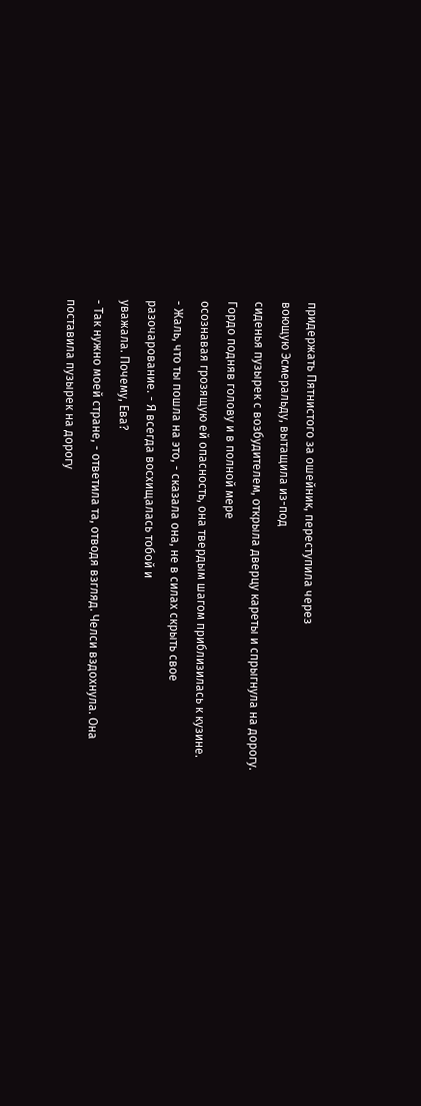придержать Пятнистого за ошейник, переступила через
воющую Эсмеральду, вытащила из-под
сиденья пузырек с возбудителем, открыла дверцу кареты и спрыгнула на дорогу.
Гордо подняв голову и в полной мере
осознавая грозящую ей опасность, она твердым шагом приблизилась к кузине.
- Жаль, что ты пошла на это, - сказала она, не в силах скрыть свое
разочарование. - Я всегда восхищалась тобой и
уважала. Почему, Ева?
- Так нужно моей стране, - ответила та, отводя взгляд. Челси вздохнула. Она
поставила пузырек на дорогу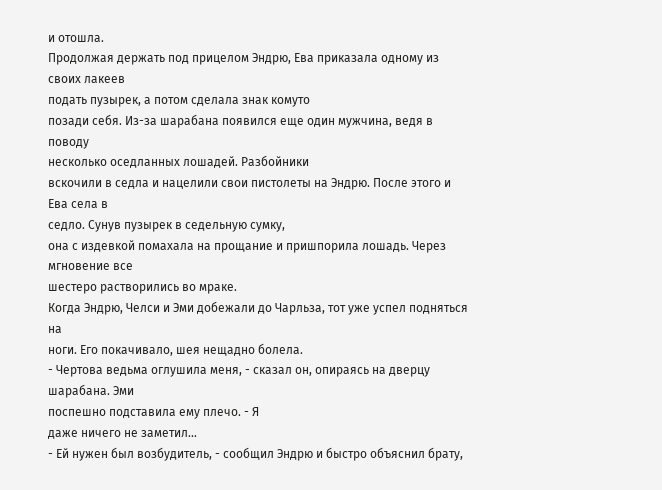и отошла.
Продолжая держать под прицелом Эндрю, Ева приказала одному из своих лакеев
подать пузырек, а потом сделала знак комуто
позади себя. Из-за шарабана появился еще один мужчина, ведя в поводу
несколько оседланных лошадей. Разбойники
вскочили в седла и нацелили свои пистолеты на Эндрю. После этого и Ева села в
седло. Сунув пузырек в седельную сумку,
она с издевкой помахала на прощание и пришпорила лошадь. Через мгновение все
шестеро растворились во мраке.
Когда Эндрю, Челси и Эми добежали до Чарльза, тот уже успел подняться на
ноги. Его покачивало, шея нещадно болела.
- Чертова ведьма оглушила меня, - сказал он, опираясь на дверцу шарабана. Эми
поспешно подставила ему плечо. - Я
даже ничего не заметил...
- Ей нужен был возбудитель, - сообщил Эндрю и быстро объяснил брату,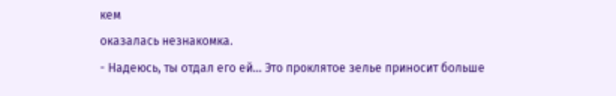кем
оказалась незнакомка.
- Надеюсь, ты отдал его ей... Это проклятое зелье приносит больше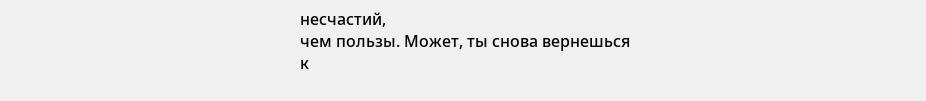несчастий,
чем пользы. Может, ты снова вернешься
к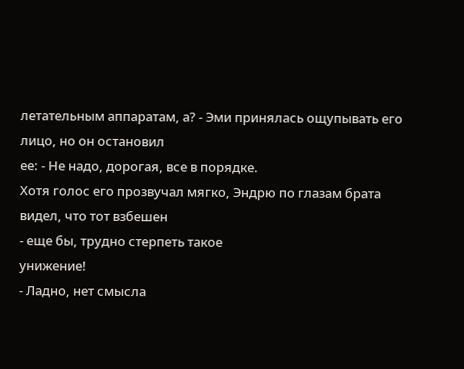летательным аппаратам, а? - Эми принялась ощупывать его лицо, но он остановил
ее: - Не надо, дорогая, все в порядке.
Хотя голос его прозвучал мягко, Эндрю по глазам брата видел, что тот взбешен
- еще бы, трудно стерпеть такое
унижение!
- Ладно, нет смысла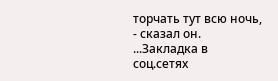торчать тут всю ночь, - сказал он.
...Закладка в соц.сетях